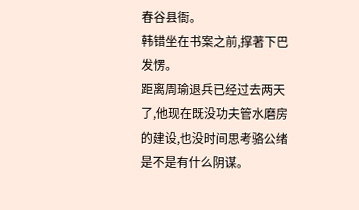春谷县衙。
韩错坐在书案之前,撑著下巴发愣。
距离周瑜退兵已经过去两天了,他现在既没功夫管水磨房的建设,也没时间思考骆公绪是不是有什么阴谋。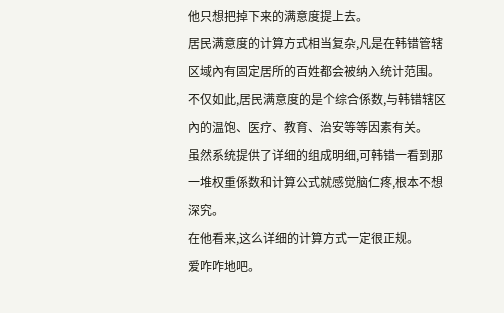他只想把掉下来的满意度提上去。
居民满意度的计算方式相当复杂,凡是在韩错管辖区域內有固定居所的百姓都会被纳入统计范围。
不仅如此,居民满意度的是个综合係数,与韩错辖区內的温饱、医疗、教育、治安等等因素有关。
虽然系统提供了详细的组成明细,可韩错一看到那一堆权重係数和计算公式就感觉脑仁疼,根本不想深究。
在他看来,这么详细的计算方式一定很正规。
爱咋咋地吧。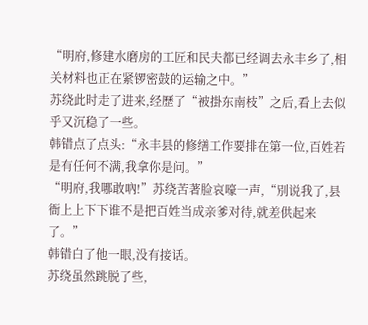“明府,修建水磨房的工匠和民夫都已经调去永丰乡了,相关材料也正在紧锣密鼓的运输之中。”
苏绕此时走了进来,经歷了“被掛东南枝”之后,看上去似乎又沉稳了一些。
韩错点了点头:“永丰县的修缮工作要排在第一位,百姓若是有任何不满,我拿你是问。”
“明府,我哪敢吶!”苏绕苦著脸哀嚎一声,“別说我了,县衙上上下下谁不是把百姓当成亲爹对待,就差供起来了。”
韩错白了他一眼,没有接话。
苏绕虽然跳脱了些,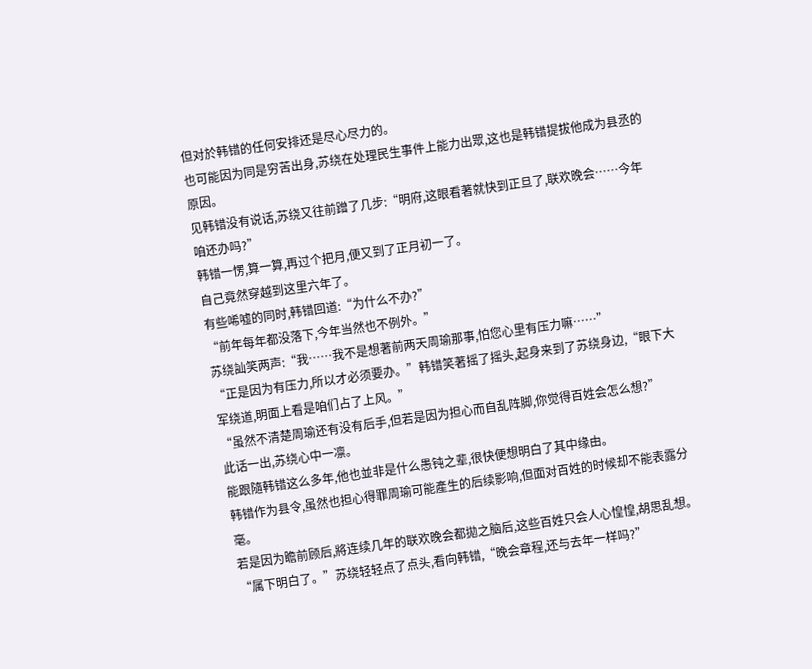但对於韩错的任何安排还是尽心尽力的。
也可能因为同是穷苦出身,苏绕在处理民生事件上能力出眾,这也是韩错提拔他成为县丞的原因。
见韩错没有说话,苏绕又往前蹭了几步:“明府,这眼看著就快到正旦了,联欢晚会……今年咱还办吗?”
韩错一愣,算一算,再过个把月,便又到了正月初一了。
自己竟然穿越到这里六年了。
有些唏嘘的同时,韩错回道:“为什么不办?”
“前年每年都没落下,今年当然也不例外。”
苏绕訕笑两声:“我……我不是想著前两天周瑜那事,怕您心里有压力嘛……”
“正是因为有压力,所以才必须要办。”韩错笑著摇了摇头,起身来到了苏绕身边,“眼下大军绕道,明面上看是咱们占了上风。”
“虽然不清楚周瑜还有没有后手,但若是因为担心而自乱阵脚,你觉得百姓会怎么想?”
此话一出,苏绕心中一凛。
能跟隨韩错这么多年,他也並非是什么愚钝之辈,很快便想明白了其中缘由。
韩错作为县令,虽然也担心得罪周瑜可能產生的后续影响,但面对百姓的时候却不能表露分毫。
若是因为瞻前顾后,將连续几年的联欢晚会都拋之脑后,这些百姓只会人心惶惶,胡思乱想。
“属下明白了。”苏绕轻轻点了点头,看向韩错,“晚会章程,还与去年一样吗?”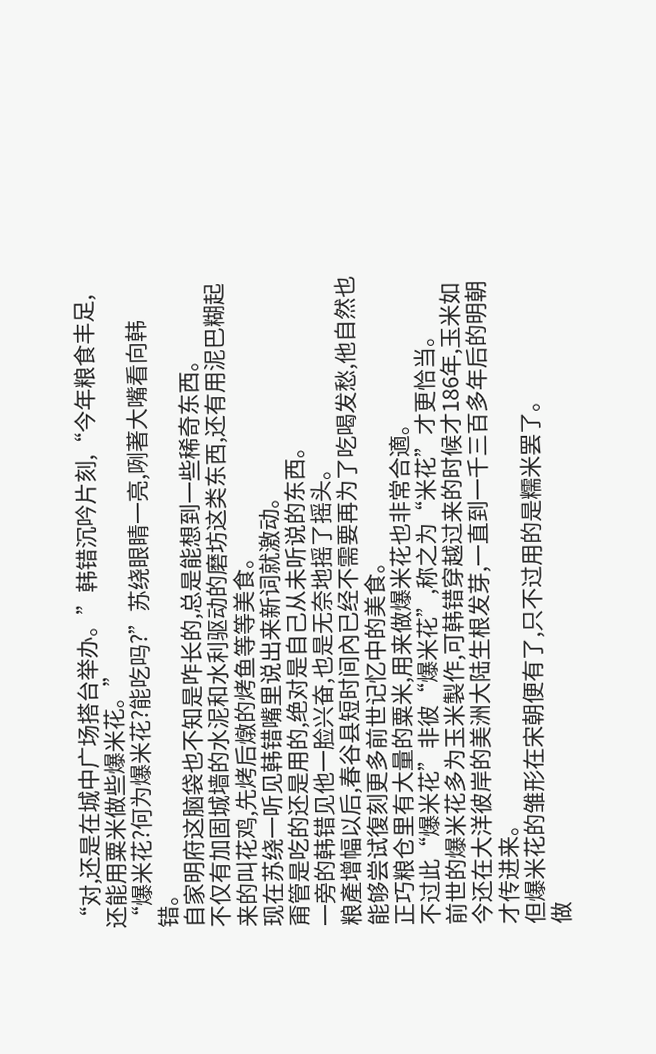“对,还是在城中广场搭台举办。”韩错沉吟片刻,“今年粮食丰足,还能用粟米做些爆米花。”
“爆米花?何为爆米花?能吃吗?”苏绕眼睛一亮,咧著大嘴看向韩错。
自家明府这脑袋也不知是咋长的,总是能想到一些稀奇东西。
不仅有加固城墙的水泥和水利驱动的磨坊这类东西,还有用泥巴糊起来的叫花鸡,先烤后燉的烤鱼等等美食。
现在苏绕一听见韩错嘴里说出来新词就激动。
甭管是吃的还是用的,绝对是自己从未听说的东西。
一旁的韩错见他一脸兴奋,也是无奈地摇了摇头。
粮產增幅以后,春谷县短时间內已经不需要再为了吃喝发愁,他自然也能够尝试復刻更多前世记忆中的美食。
正巧粮仓里有大量的粟米,用来做爆米花也非常合適。
不过此“爆米花”非彼“爆米花”,称之为“米花”才更恰当。
前世的爆米花多为玉米製作,可韩错穿越过来的时候才186年,玉米如今还在大洋彼岸的美洲大陆生根发芽,一直到一千三百多年后的明朝才传进来。
但爆米花的雏形在宋朝便有了,只不过用的是糯米罢了。
做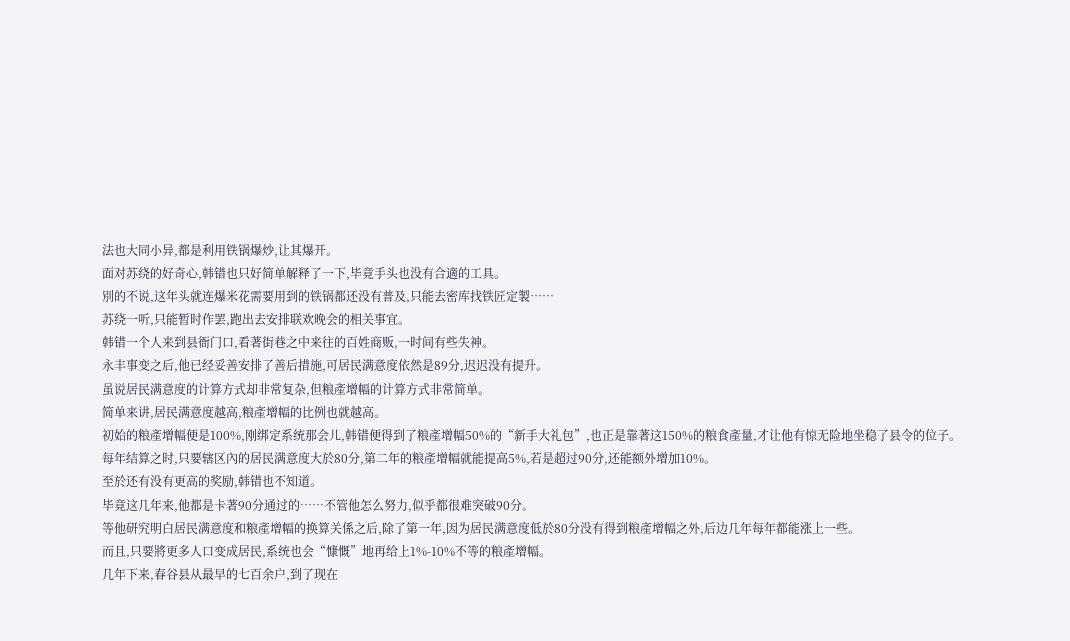法也大同小异,都是利用铁锅爆炒,让其爆开。
面对苏绕的好奇心,韩错也只好简单解释了一下,毕竟手头也没有合適的工具。
別的不说,这年头就连爆米花需要用到的铁锅都还没有普及,只能去密库找铁匠定製……
苏绕一听,只能暂时作罢,跑出去安排联欢晚会的相关事宜。
韩错一个人来到县衙门口,看著街巷之中来往的百姓商贩,一时间有些失神。
永丰事变之后,他已经妥善安排了善后措施,可居民满意度依然是89分,迟迟没有提升。
虽说居民满意度的计算方式却非常复杂,但粮產增幅的计算方式非常简单。
简单来讲,居民满意度越高,粮產增幅的比例也就越高。
初始的粮產增幅便是100%,刚绑定系统那会儿,韩错便得到了粮產增幅50%的“新手大礼包”,也正是靠著这150%的粮食產量,才让他有惊无险地坐稳了县令的位子。
每年结算之时,只要辖区內的居民满意度大於80分,第二年的粮產增幅就能提高5%,若是超过90分,还能额外增加10%。
至於还有没有更高的奖励,韩错也不知道。
毕竟这几年来,他都是卡著90分通过的……不管他怎么努力,似乎都很难突破90分。
等他研究明白居民满意度和粮產增幅的换算关係之后,除了第一年,因为居民满意度低於80分没有得到粮產增幅之外,后边几年每年都能涨上一些。
而且,只要將更多人口变成居民,系统也会“慷慨”地再给上1%-10%不等的粮產增幅。
几年下来,春谷县从最早的七百余户,到了现在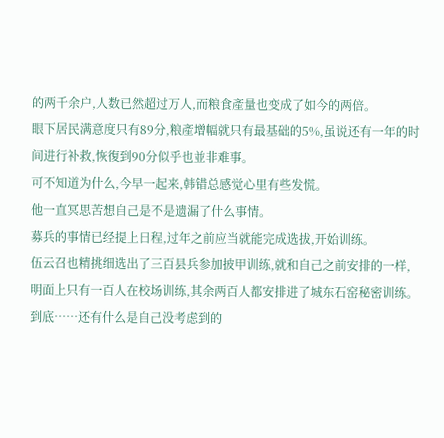的两千余户,人数已然超过万人,而粮食產量也变成了如今的两倍。
眼下居民满意度只有89分,粮產增幅就只有最基础的5%,虽说还有一年的时间进行补救,恢復到90分似乎也並非难事。
可不知道为什么,今早一起来,韩错总感觉心里有些发慌。
他一直冥思苦想自己是不是遗漏了什么事情。
募兵的事情已经提上日程,过年之前应当就能完成选拔,开始训练。
伍云召也精挑细选出了三百县兵参加披甲训练,就和自己之前安排的一样,明面上只有一百人在校场训练,其余两百人都安排进了城东石窑秘密训练。
到底……还有什么是自己没考虑到的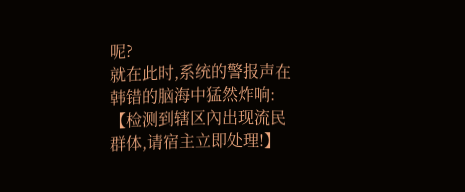呢?
就在此时,系统的警报声在韩错的脑海中猛然炸响:
【检测到辖区內出现流民群体,请宿主立即处理!】